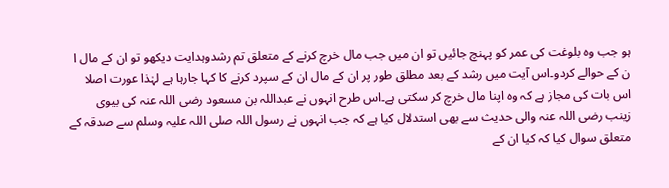ہو جب وہ بلوغت کی عمر کو پہنچ جائیں تو ان میں جب مال خرچ کرنے کے متعلق تم رشدوہدایت دیکھو تو ان کے مال ا ن کے حوالے کردو۔اس آیت میں رشد کے بعد مطلق طور پر ان کے مال ان کے سپرد کرنے کا کہا جارہا ہے لہٰذا عورت اصلا اس بات کی مجاز ہے کہ وہ اپنا مال خرچ کر سکتی ہے۔اس طرح انہوں نے عبداللہ بن مسعود رضی اللہ عنہ کی بیوی زینب رضی اللہ عنہ والی حدیث سے بھی استدلال کیا ہے کہ جب انہوں نے رسول اللہ صلی اللہ علیہ وسلم سے صدقہ کے متعلق سوال کیا کہ کیا ان کے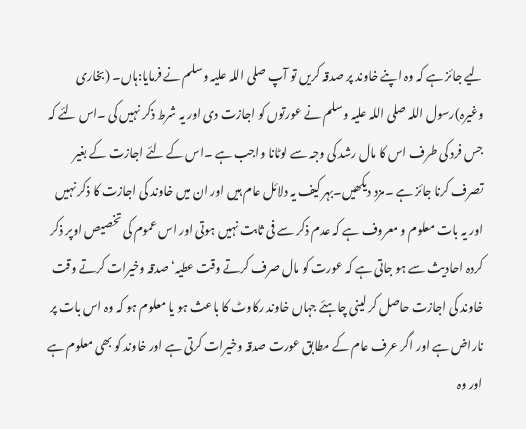لیے جائز ہے کہ وہ اپنے خاوند پر صدقہ کریں تو آپ صلی اللہ علیہ وسلم نے فرمایا:ہاں۔ (بخاری وغیرہ)رسول اللہ صلی اللہ علیہ وسلم نے عورتوں کو اجازت دی اور یہ شرط ذکر نہیں کی ۔اس لئے کہ جس فرد کی طرف اس کا مال رشد کی وجہ سے لوٹانا واجب ہے ۔اس کے لئے اجازت کے بغیر تصرف کرنا جائز ہے ۔مزد دیکھیں۔بہر کیف یہ دلائل عام ہیں اور ان میں خاوند کی اجازت کا ذکر نہیں اور یہ بات معلوم و معروف ہے کہ عدم ذکر سے فی ثابت نہیں ہوتی اور اس عموم کی تخصیص اوپر ذکر کردہ احادیث سے ہو جاتی ہے کہ عورت کو مال صرف کرتے وقت عطیہ‘صدقہ وخیرات کرتے وقت خاوند کی اجازت حاصل کر لینی چاہئے جہاں خاوند رکاوٹ کا باعث ہو یا معلوم ہو کہ وہ اس بات پر ناراض ہے اور اگر عرف عام کے مطابق عورت صدقہ وخیرات کرتی ہے اور خاوند کو بھی معلوم ہے اور وہ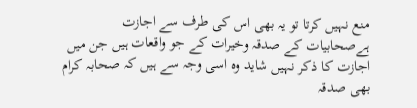منع نہیں کرتا تو یہ بھی اس کی طرف سے اجازت ہےصحابیات کے صدقہ وخیرات کے جو واقعات ہیں جن میں اجازت کا ذکر نہیں شاید وہ اسی وجہ سے ہیں کہ صحابہ کرام بھی صدقہ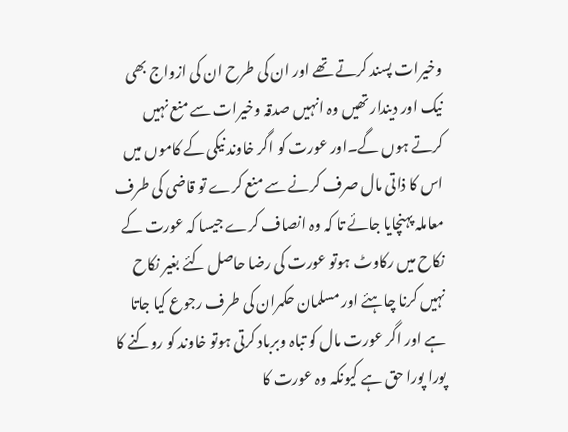وخیرات پسند کرتے تھے اور ان کی طرح ان کی ازواج بھی نیک اور دیندار تھیں وہ انہیں صدقہ وخیرات سے منع نہیں کرتے ہوں گے۔اور عورت کو اگر خاوند نیکی کے کاموں میں اس کا ذاتی مال صرف کرنے سے منع کرے تو قاضی کی طرف معاملہ پہنچایا جائے تا کہ وہ انصاف کرے جیسا کہ عورت کے نکاح میں رکاوٹ ہوتو عورت کی رضا حاصل کئے بغیر نکاح نہیں کرنا چاہئے اور مسلمان حکمران کی طرف رجوع کیا جاتا ہے اور اگر عورت مال کو تباہ وبرباد کرتی ہوتو خاوند کو روکنے کا پورا پورا حق ہے کیونکہ وہ عورت کا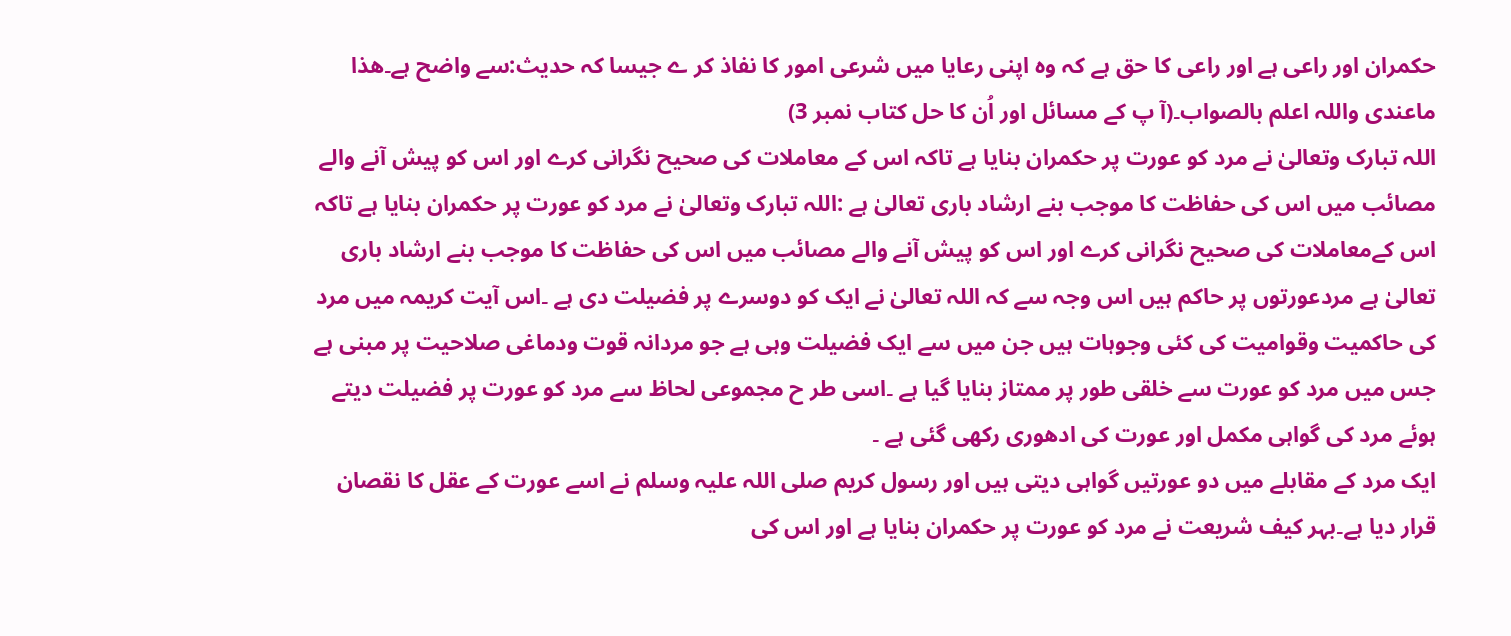حکمران اور راعی ہے اور راعی کا حق ہے کہ وہ اپنی رعایا میں شرعی امور کا نفاذ کر ے جیسا کہ حدیث:سے واضح ہے۔ھذا ماعندی واللہ اعلم بالصواب۔(آ پ کے مسائل اور اُن کا حل کتاب نمبر 3)
اللہ تبارک وتعالیٰ نے مرد کو عورت پر حکمران بنایا ہے تاکہ اس کے معاملات کی صحیح نگرانی کرے اور اس کو پیش آنے والے مصائب میں اس کی حفاظت کا موجب بنے ارشاد باری تعالیٰ ہے :اللہ تبارک وتعالیٰ نے مرد کو عورت پر حکمران بنایا ہے تاکہ اس کےمعاملات کی صحیح نگرانی کرے اور اس کو پیش آنے والے مصائب میں اس کی حفاظت کا موجب بنے ارشاد باری تعالیٰ ہے مردعورتوں پر حاکم ہیں اس وجہ سے کہ اللہ تعالیٰ نے ایک کو دوسرے پر فضیلت دی ہے ۔اس آیت کریمہ میں مرد کی حاکمیت وقوامیت کی کئی وجوہات ہیں جن میں سے ایک فضیلت وہی ہے جو مردانہ قوت ودماغی صلاحیت پر مبنی ہے جس میں مرد کو عورت سے خلقی طور پر ممتاز بنایا گیا ہے ۔اسی طر ح مجموعی لحاظ سے مرد کو عورت پر فضیلت دیتے ہوئے مرد کی گواہی مکمل اور عورت کی ادھوری رکھی گئی ہے ۔
ایک مرد کے مقابلے میں دو عورتیں گواہی دیتی ہیں اور رسول کریم صلی اللہ علیہ وسلم نے اسے عورت کے عقل کا نقصان قرار دیا ہے۔بہر کیف شریعت نے مرد کو عورت پر حکمران بنایا ہے اور اس کی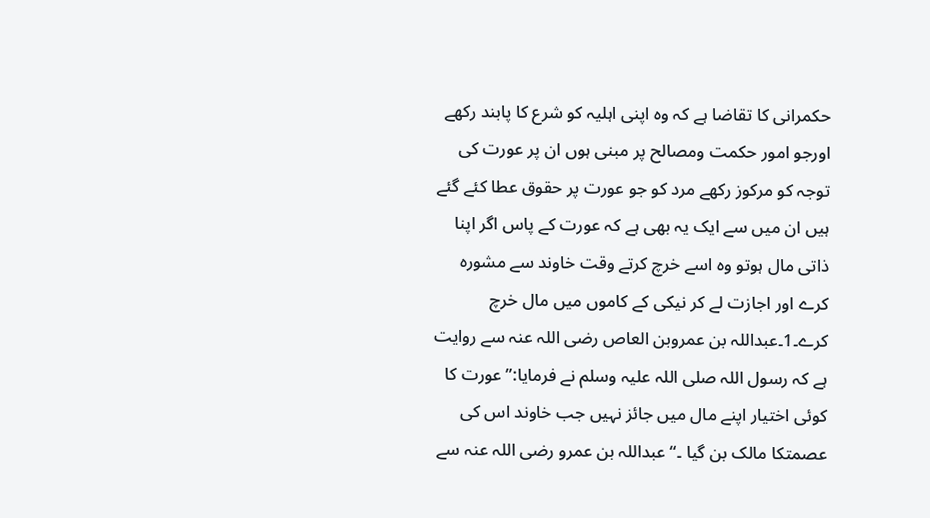حکمرانی کا تقاضا ہے کہ وہ اپنی اہلیہ کو شرع کا پابند رکھے اورجو امور حکمت ومصالح پر مبنی ہوں ان پر عورت کی توجہ کو مرکوز رکھے مرد کو جو عورت پر حقوق عطا کئے گئے ہیں ان میں سے ایک یہ بھی ہے کہ عورت کے پاس اگر اپنا ذاتی مال ہوتو وہ اسے خرچ کرتے وقت خاوند سے مشورہ کرے اور اجازت لے کر نیکی کے کاموں میں مال خرچ کرے۔1۔عبداللہ بن عمروبن العاص رضی اللہ عنہ سے روایت ہے کہ رسول اللہ صلی اللہ علیہ وسلم نے فرمایا:”عورت کا کوئی اختیار اپنے مال میں جائز نہیں جب خاوند اس کی عصمتکا مالک بن گیا ۔“عبداللہ بن عمرو رضی اللہ عنہ سے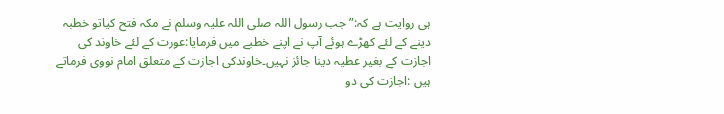ہی روایت ہے کہ:”جب رسول اللہ صلی اللہ علیہ وسلم نے مکہ فتح کیاتو خطبہ دینے کے لئے کھڑے ہوئے آپ نے اپنے خطبے میں فرمایا:عورت کے لئے خاوند کی اجازت کے بغیر عطیہ دینا جائز نہیں۔خاوندکی اجازت کے متعلق امام نووی فرماتے ہیں :اجازت کی دو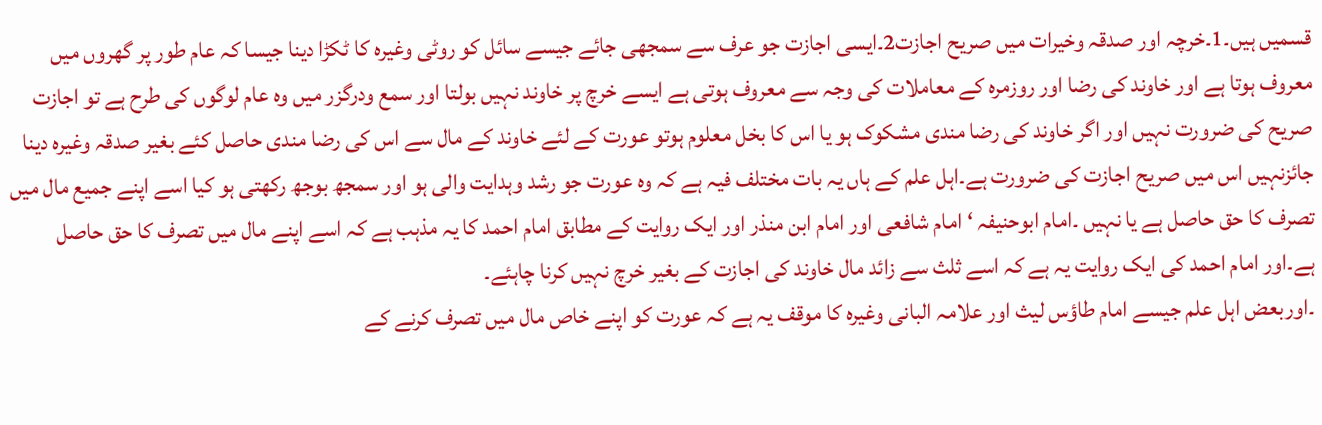قسمیں ہیں۔1۔خرچہ اور صدقہ وخیرات میں صریح اجازت2۔ایسی اجازت جو عرف سے سمجھی جائے جیسے سائل کو روٹی وغیرہ کا ٹکڑا دینا جیسا کہ عام طور پر گھروں میں معروف ہوتا ہے اور خاوند کی رضا اور روزمرہ کے معاملات کی وجہ سے معروف ہوتی ہے ایسے خرچ پر خاوند نہیں بولتا اور سمع ودرگزر میں وہ عام لوگوں کی طرح ہے تو اجازت صریح کی ضرورت نہیں اور اگر خاوند کی رضا مندی مشکوک ہو یا اس کا بخل معلوم ہوتو عورت کے لئے خاوند کے مال سے اس کی رضا مندی حاصل کئے بغیر صدقہ وغیرہ دینا جائزنہیں اس میں صریح اجازت کی ضرورت ہے۔اہل علم کے ہاں یہ بات مختلف فیہ ہے کہ وہ عورت جو رشد وہدایت والی ہو اور سمجھ بوجھ رکھتی ہو کیا اسے اپنے جمیع مال میں تصرف کا حق حاصل ہے یا نہیں ۔امام ابوحنیفہ ‘امام شافعی اور امام ابن منذر اور ایک روایت کے مطابق امام احمد کا یہ مذہب ہے کہ اسے اپنے مال میں تصرف کا حق حاصل ہے۔اور امام احمد کی ایک روایت یہ ہے کہ اسے ثلث سے زائد مال خاوند کی اجازت کے بغیر خرچ نہیں کرنا چاہئے۔
۔اوربعض اہل علم جیسے امام طاؤس لیث اور علامہ البانی وغیرہ کا موقف یہ ہے کہ عورت کو اپنے خاص مال میں تصرف کرنے کے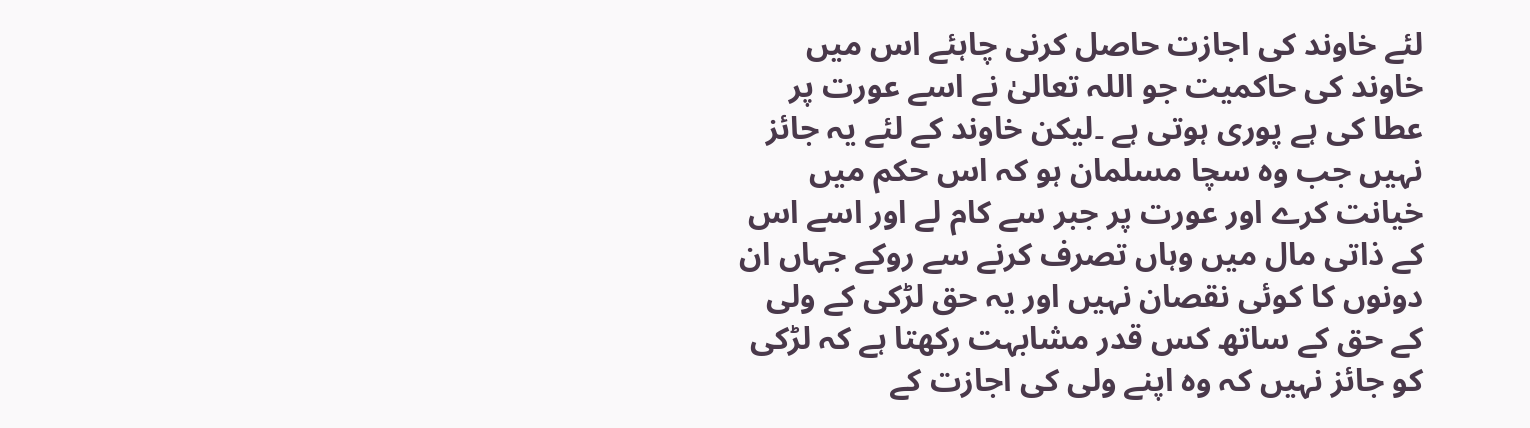لئے خاوند کی اجازت حاصل کرنی چاہئے اس میں خاوند کی حاکمیت جو اللہ تعالیٰ نے اسے عورت پر عطا کی ہے پوری ہوتی ہے ۔لیکن خاوند کے لئے یہ جائز نہیں جب وہ سچا مسلمان ہو کہ اس حکم میں خیانت کرے اور عورت پر جبر سے کام لے اور اسے اس کے ذاتی مال میں وہاں تصرف کرنے سے روکے جہاں ان دونوں کا کوئی نقصان نہیں اور یہ حق لڑکی کے ولی کے حق کے ساتھ کس قدر مشابہت رکھتا ہے کہ لڑکی کو جائز نہیں کہ وہ اپنے ولی کی اجازت کے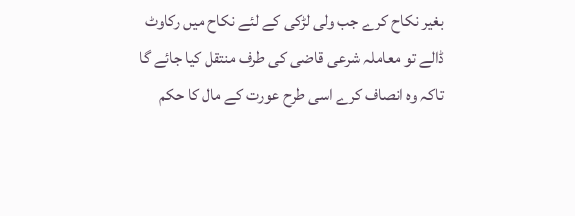بغیر نکاح کرے جب ولی لڑکی کے لئے نکاح میں رکاوٹ ڈالے تو معاملہ شرعی قاضی کی طرف منتقل کیا جائے گا تاکہ وہ انصاف کرے اسی طرح عورت کے مال کا حکم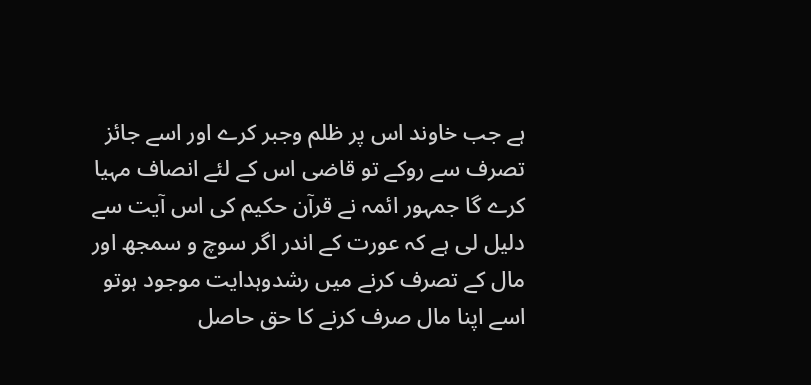ہے جب خاوند اس پر ظلم وجبر کرے اور اسے جائز تصرف سے روکے تو قاضی اس کے لئے انصاف مہیا کرے گا جمہور ائمہ نے قرآن حکیم کی اس آیت سے دلیل لی ہے کہ عورت کے اندر اگر سوچ و سمجھ اور مال کے تصرف کرنے میں رشدوہدایت موجود ہوتو اسے اپنا مال صرف کرنے کا حق حاصل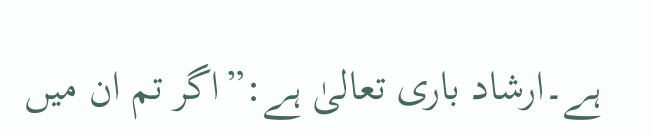ہے۔ارشاد باری تعالیٰ ہے:”اگر تم ان میں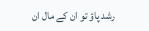رشد پاؤ تو ان کے مال ان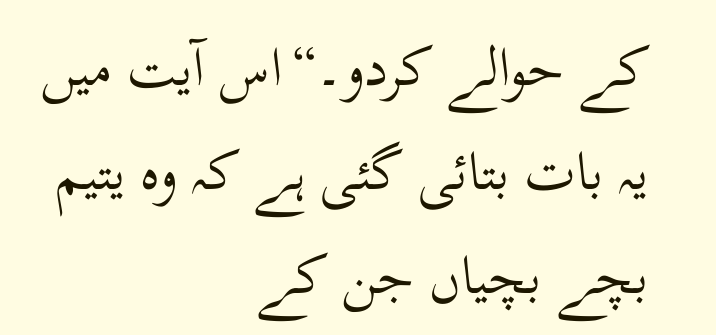کے حوالے کردو۔“اس آیت میں یہ بات بتائی گئی ہے کہ وہ یتیم بچے بچیاں جن کے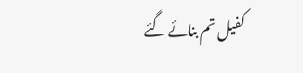کفیل تم بنائے گئے